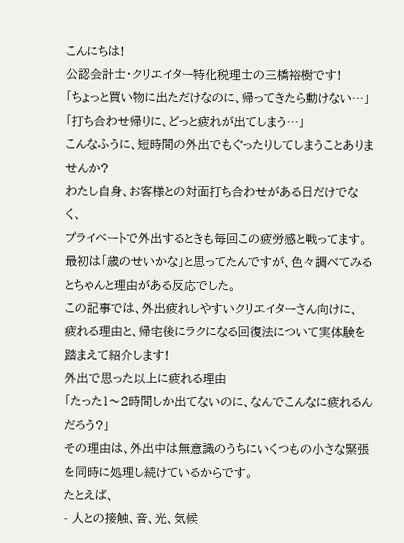こんにちは!
公認会計士・クリエイター特化税理士の三橋裕樹です!
「ちょっと買い物に出ただけなのに、帰ってきたら動けない…」
「打ち合わせ帰りに、どっと疲れが出てしまう…」
こんなふうに、短時間の外出でもぐったりしてしまうことありませんか?
わたし自身、お客様との対面打ち合わせがある日だけでなく、
プライベートで外出するときも毎回この疲労感と戦ってます。
最初は「歳のせいかな」と思ってたんですが、色々調べてみるとちゃんと理由がある反応でした。
この記事では、外出疲れしやすいクリエイターさん向けに、
疲れる理由と、帰宅後にラクになる回復法について実体験を踏まえて紹介します!
外出で思った以上に疲れる理由
「たった1〜2時間しか出てないのに、なんでこんなに疲れるんだろう?」
その理由は、外出中は無意識のうちにいくつもの小さな緊張を同時に処理し続けているからです。
たとえば、
- 人との接触、音、光、気候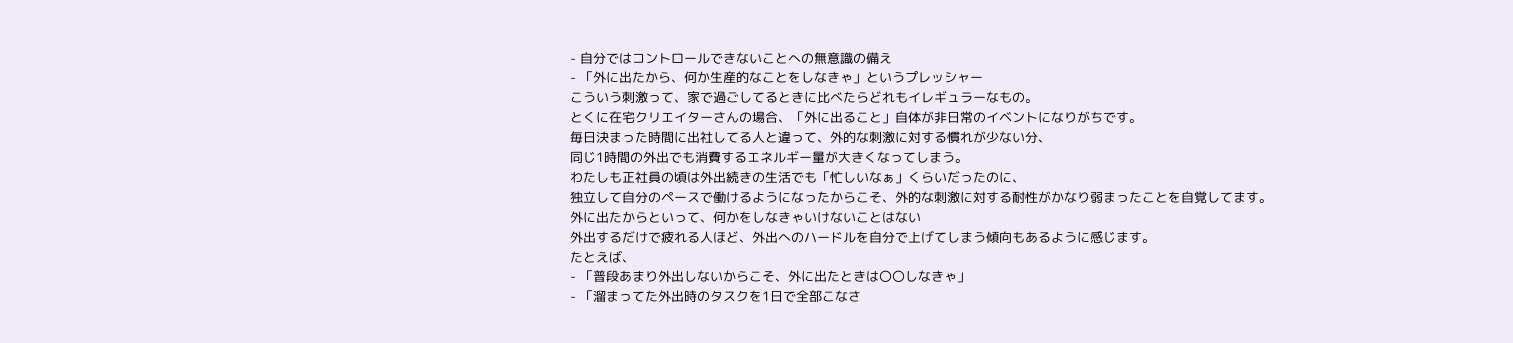- 自分ではコントロールできないことへの無意識の備え
- 「外に出たから、何か生産的なことをしなきゃ」というプレッシャー
こういう刺激って、家で過ごしてるときに比べたらどれもイレギュラーなもの。
とくに在宅クリエイターさんの場合、「外に出ること」自体が非日常のイベントになりがちです。
毎日決まった時間に出社してる人と違って、外的な刺激に対する慣れが少ない分、
同じ1時間の外出でも消費するエネルギー量が大きくなってしまう。
わたしも正社員の頃は外出続きの生活でも「忙しいなぁ」くらいだったのに、
独立して自分のペースで働けるようになったからこそ、外的な刺激に対する耐性がかなり弱まったことを自覚してます。
外に出たからといって、何かをしなきゃいけないことはない
外出するだけで疲れる人ほど、外出へのハードルを自分で上げてしまう傾向もあるように感じます。
たとえば、
- 「普段あまり外出しないからこそ、外に出たときは〇〇しなきゃ」
- 「溜まってた外出時のタスクを1日で全部こなさ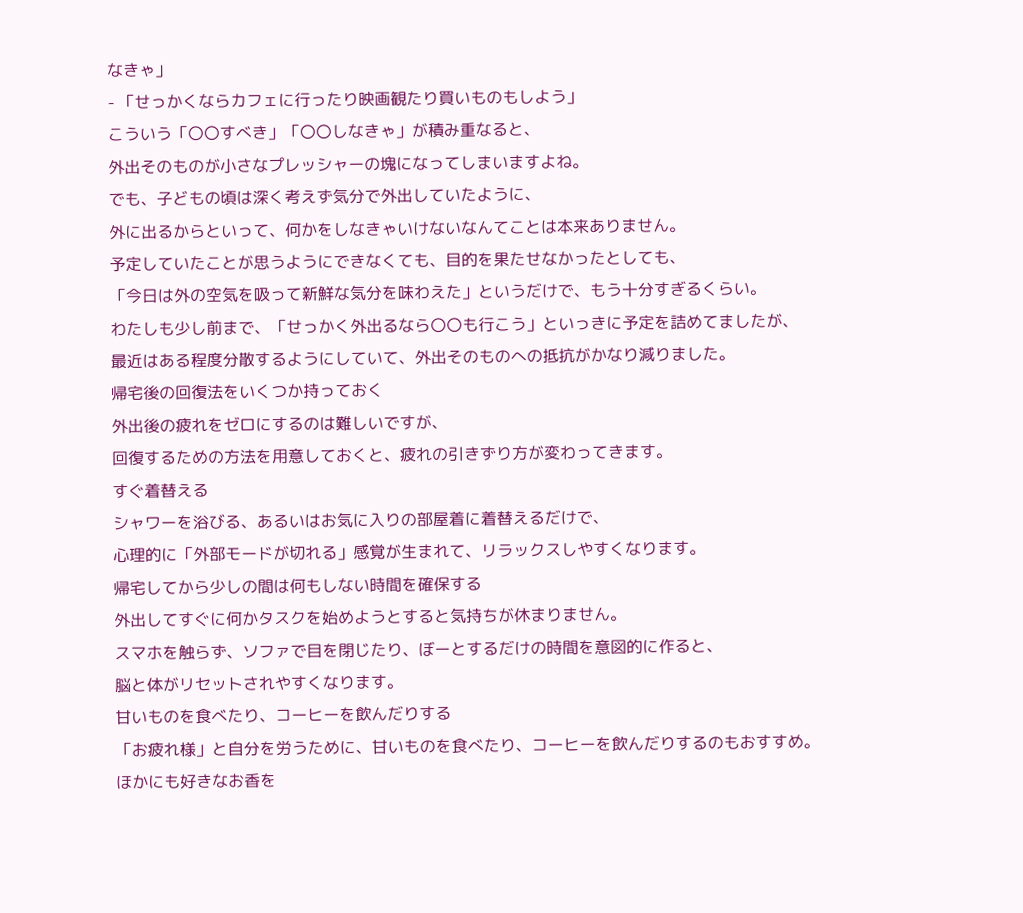なきゃ」
- 「せっかくならカフェに行ったり映画観たり買いものもしよう」
こういう「〇〇すべき」「〇〇しなきゃ」が積み重なると、
外出そのものが小さなプレッシャーの塊になってしまいますよね。
でも、子どもの頃は深く考えず気分で外出していたように、
外に出るからといって、何かをしなきゃいけないなんてことは本来ありません。
予定していたことが思うようにできなくても、目的を果たせなかったとしても、
「今日は外の空気を吸って新鮮な気分を味わえた」というだけで、もう十分すぎるくらい。
わたしも少し前まで、「せっかく外出るなら〇〇も行こう」といっきに予定を詰めてましたが、
最近はある程度分散するようにしていて、外出そのものへの抵抗がかなり減りました。
帰宅後の回復法をいくつか持っておく
外出後の疲れをゼロにするのは難しいですが、
回復するための方法を用意しておくと、疲れの引きずり方が変わってきます。
すぐ着替える
シャワーを浴びる、あるいはお気に入りの部屋着に着替えるだけで、
心理的に「外部モードが切れる」感覚が生まれて、リラックスしやすくなります。
帰宅してから少しの間は何もしない時間を確保する
外出してすぐに何かタスクを始めようとすると気持ちが休まりません。
スマホを触らず、ソファで目を閉じたり、ぼーとするだけの時間を意図的に作ると、
脳と体がリセットされやすくなります。
甘いものを食べたり、コーヒーを飲んだりする
「お疲れ様」と自分を労うために、甘いものを食べたり、コーヒーを飲んだりするのもおすすめ。
ほかにも好きなお香を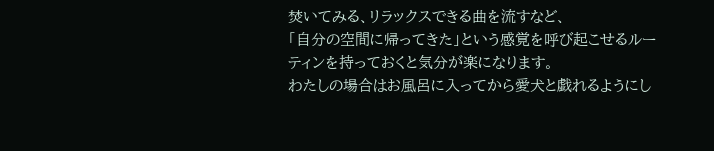焚いてみる、リラックスできる曲を流すなど、
「自分の空間に帰ってきた」という感覚を呼び起こせるルーティンを持っておくと気分が楽になります。
わたしの場合はお風呂に入ってから愛犬と戯れるようにし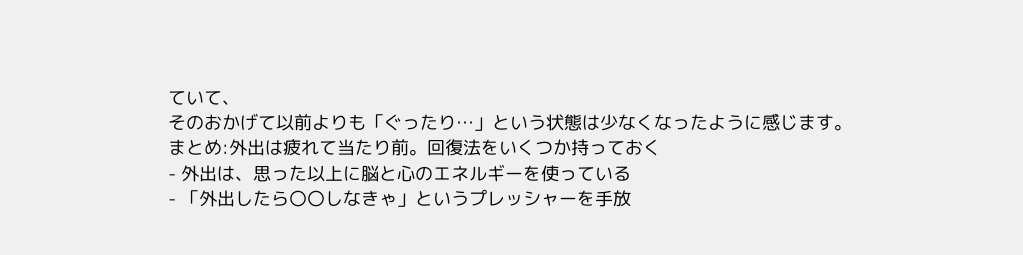ていて、
そのおかげて以前よりも「ぐったり…」という状態は少なくなったように感じます。
まとめ:外出は疲れて当たり前。回復法をいくつか持っておく
- 外出は、思った以上に脳と心のエネルギーを使っている
- 「外出したら〇〇しなきゃ」というプレッシャーを手放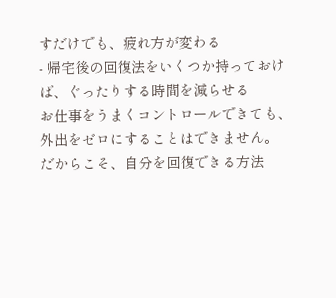すだけでも、疲れ方が変わる
- 帰宅後の回復法をいくつか持っておけば、ぐったりする時間を減らせる
お仕事をうまくコントロールできても、外出をゼロにすることはできません。
だからこそ、自分を回復できる方法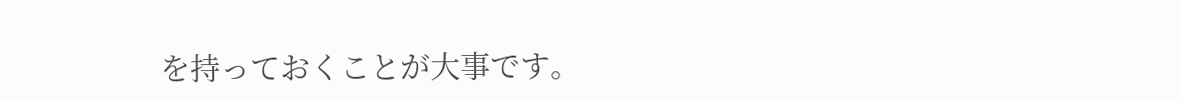を持っておくことが大事です。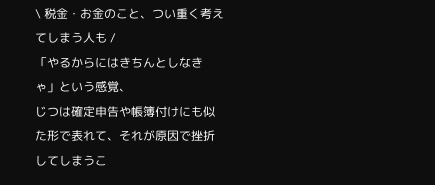\ 税金・お金のこと、つい重く考えてしまう人も /
「やるからにはきちんとしなきゃ」という感覚、
じつは確定申告や帳簿付けにも似た形で表れて、それが原因で挫折してしまうこ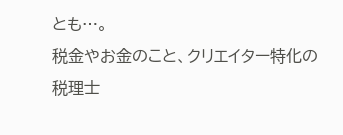とも…。
税金やお金のこと、クリエイター特化の税理士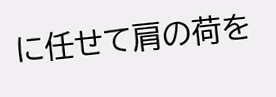に任せて肩の荷を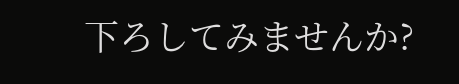下ろしてみませんか?